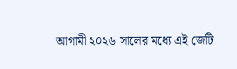আগামী ২০২৬ সালের মধ্যে এই জেটি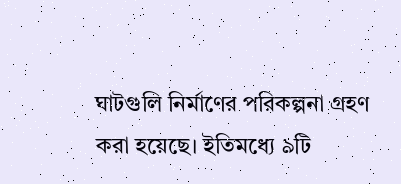ঘাটগুলি নির্মাণের পরিকল্পনা গ্রহণ করা হয়েছে। ইতিমধ্যে ৯টি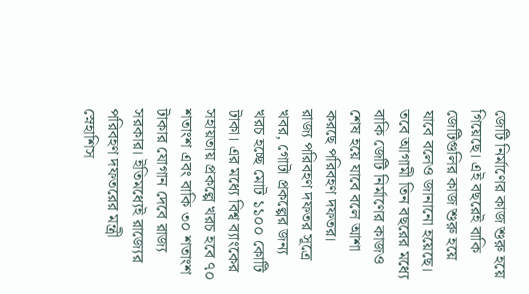জেটি নির্মাণের কাজ শুরু হয়ে গিয়েছে। এই বছরেই বাকি জেটিগুলির কাজ শুরু হয়ে যাবে বলেও জানানো হয়েছে। তবে আগামী তিন বছরের মধ্যে বাকি জেটি নির্মাণের কাজও শেষ হয়ে যাবে বলে আশা করছে পরিবহণ দফতর।
রাজ্য পরিবহণ দফতর সূত্রে খবর, গোটা প্রকল্পের জন্য খরচ হচ্ছে মোট ১১০০ কোটি টাকা। এর মধ্যে বিশ্ব ব্যাংকের সহায়তায় প্রকল্পে খরচ হবে ৭০ শতাংশ এবং বাকি ৩০ শতাংশ টাকার যোগান দেবে রাজ্য সরকার। ইতিমধ্যেই রাজ্যের পরিবহণ দফতরের মন্ত্রী স্নেহাশিস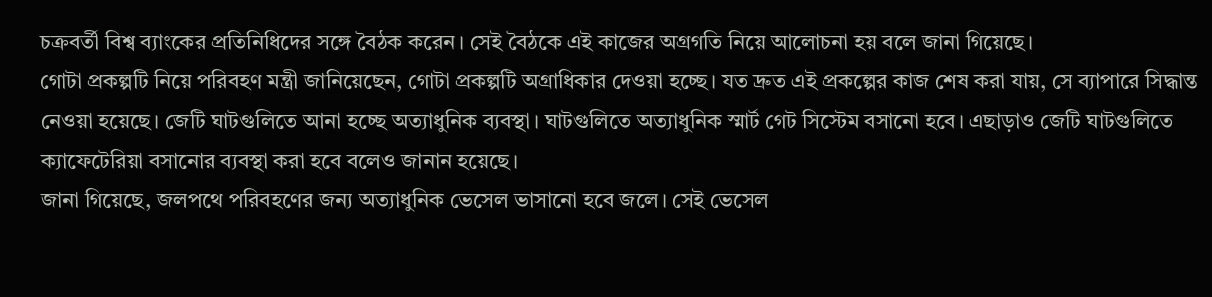চক্রবর্তী বিশ্ব ব্যাংকের প্রতিনিধিদের সঙ্গে বৈঠক করেন। সেই বৈঠকে এই কাজের অগ্রগতি নিয়ে আলোচনা হয় বলে জানা গিয়েছে।
গোটা প্রকল্পটি নিয়ে পরিবহণ মন্ত্রী জানিয়েছেন, গোটা প্রকল্পটি অগ্রাধিকার দেওয়া হচ্ছে। যত দ্রুত এই প্রকল্পের কাজ শেষ করা যায়, সে ব্যাপারে সিদ্ধান্ত নেওয়া হয়েছে। জেটি ঘাটগুলিতে আনা হচ্ছে অত্যাধুনিক ব্যবস্থা। ঘাটগুলিতে অত্যাধুনিক স্মার্ট গেট সিস্টেম বসানো হবে। এছাড়াও জেটি ঘাটগুলিতে ক্যাফেটেরিয়া বসানোর ব্যবস্থা করা হবে বলেও জানান হয়েছে।
জানা গিয়েছে, জলপথে পরিবহণের জন্য অত্যাধুনিক ভেসেল ভাসানো হবে জলে। সেই ভেসেল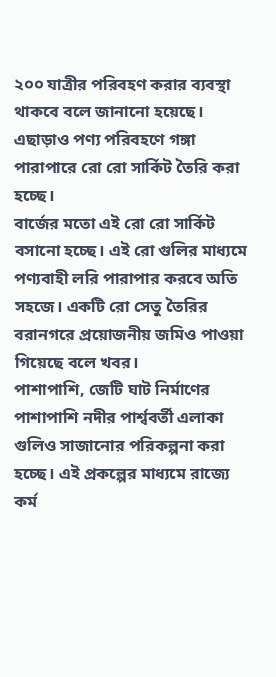২০০ যাত্রীর পরিবহণ করার ব্যবস্থা থাকবে বলে জানানো হয়েছে। এছাড়াও পণ্য পরিবহণে গঙ্গা পারাপারে রো রো সার্কিট তৈরি করা হচ্ছে।
বার্জের মতো এই রো রো সার্কিট বসানো হচ্ছে। এই রো গুলির মাধ্যমে পণ্যবাহী লরি পারাপার করবে অতি সহজে। একটি রো সেতু তৈরির বরানগরে প্রয়োজনীয় জমিও পাওয়া গিয়েছে বলে খবর।
পাশাপাশি, জেটি ঘাট নির্মাণের পাশাপাশি নদীর পার্শ্ববর্তী এলাকা গুলিও সাজানোর পরিকল্পনা করা হচ্ছে। এই প্রকল্পের মাধ্যমে রাজ্যে কর্ম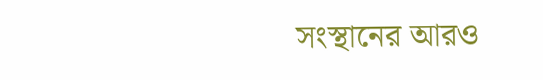সংস্থানের আরও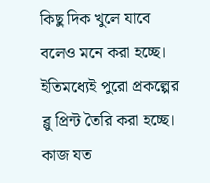কিছু দিক খুলে যাবে বলেও মনে করা হচ্ছে। ইতিমধ্যেই পুরো প্রকল্পের ব্লু প্রিন্ট তৈরি করা হচ্ছে। কাজ যত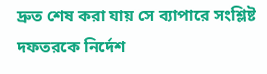দ্রুত শেষ করা যায় সে ব্যাপারে সংশ্লিষ্ট দফতরকে নির্দেশ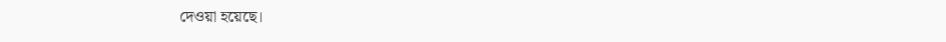দেওয়া হয়েছে।